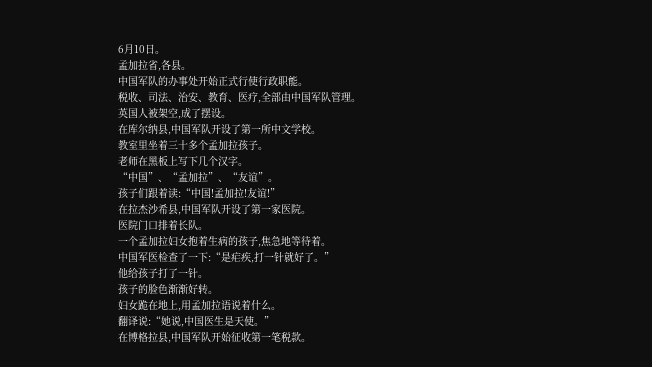6月10日。
孟加拉省,各县。
中国军队的办事处开始正式行使行政职能。
税收、司法、治安、教育、医疗,全部由中国军队管理。
英国人被架空,成了摆设。
在库尔纳县,中国军队开设了第一所中文学校。
教室里坐着三十多个孟加拉孩子。
老师在黑板上写下几个汉字。
“中国”、“孟加拉”、“友谊”。
孩子们跟着读:“中国!孟加拉!友谊!”
在拉杰沙希县,中国军队开设了第一家医院。
医院门口排着长队。
一个孟加拉妇女抱着生病的孩子,焦急地等待着。
中国军医检查了一下:“是疟疾,打一针就好了。”
他给孩子打了一针。
孩子的脸色渐渐好转。
妇女跪在地上,用孟加拉语说着什么。
翻译说:“她说,中国医生是天使。”
在博格拉县,中国军队开始征收第一笔税款。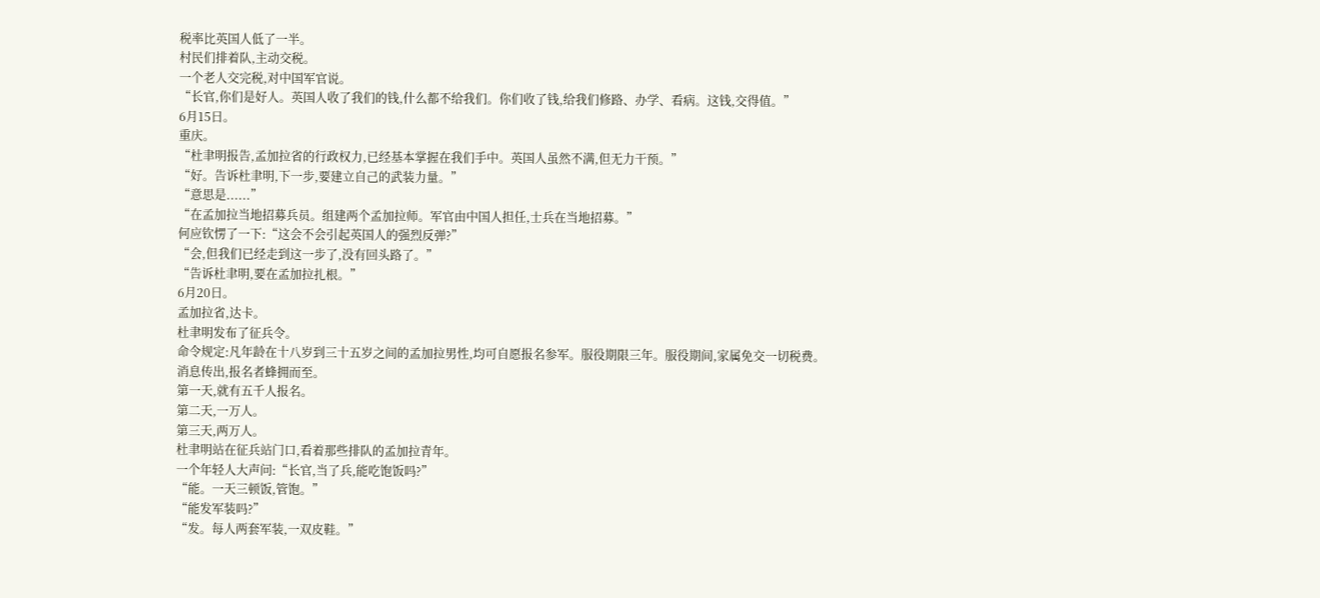税率比英国人低了一半。
村民们排着队,主动交税。
一个老人交完税,对中国军官说。
“长官,你们是好人。英国人收了我们的钱,什么都不给我们。你们收了钱,给我们修路、办学、看病。这钱,交得值。”
6月15日。
重庆。
“杜聿明报告,孟加拉省的行政权力,已经基本掌握在我们手中。英国人虽然不满,但无力干预。”
“好。告诉杜聿明,下一步,要建立自己的武装力量。”
“意思是......”
“在孟加拉当地招募兵员。组建两个孟加拉师。军官由中国人担任,士兵在当地招募。”
何应钦愣了一下:“这会不会引起英国人的强烈反弹?”
“会,但我们已经走到这一步了,没有回头路了。”
“告诉杜聿明,要在孟加拉扎根。”
6月20日。
孟加拉省,达卡。
杜聿明发布了征兵令。
命令规定:凡年龄在十八岁到三十五岁之间的孟加拉男性,均可自愿报名参军。服役期限三年。服役期间,家属免交一切税费。
消息传出,报名者蜂拥而至。
第一天,就有五千人报名。
第二天,一万人。
第三天,两万人。
杜聿明站在征兵站门口,看着那些排队的孟加拉青年。
一个年轻人大声问:“长官,当了兵,能吃饱饭吗?”
“能。一天三顿饭,管饱。”
“能发军装吗?”
“发。每人两套军装,一双皮鞋。”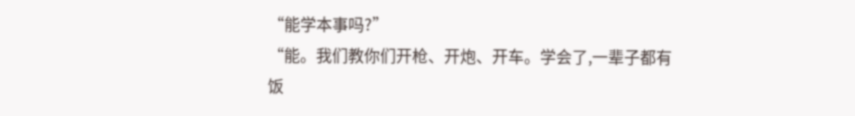“能学本事吗?”
“能。我们教你们开枪、开炮、开车。学会了,一辈子都有饭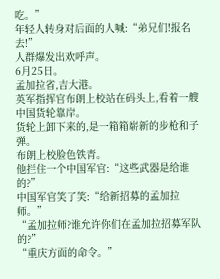吃。”
年轻人转身对后面的人喊:“弟兄们!报名去!”
人群爆发出欢呼声。
6月25日。
孟加拉省,吉大港。
英军指挥官布朗上校站在码头上,看着一艘中国货轮靠岸。
货轮上卸下来的,是一箱箱崭新的步枪和子弹。
布朗上校脸色铁青。
他拦住一个中国军官:“这些武器是给谁的?”
中国军官笑了笑:“给新招募的孟加拉师。”
“孟加拉师?谁允许你们在孟加拉招募军队的?”
“重庆方面的命令。”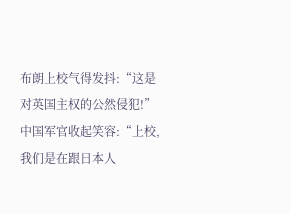布朗上校气得发抖:“这是对英国主权的公然侵犯!”
中国军官收起笑容:“上校,我们是在跟日本人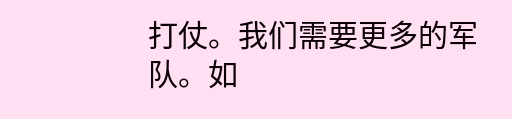打仗。我们需要更多的军队。如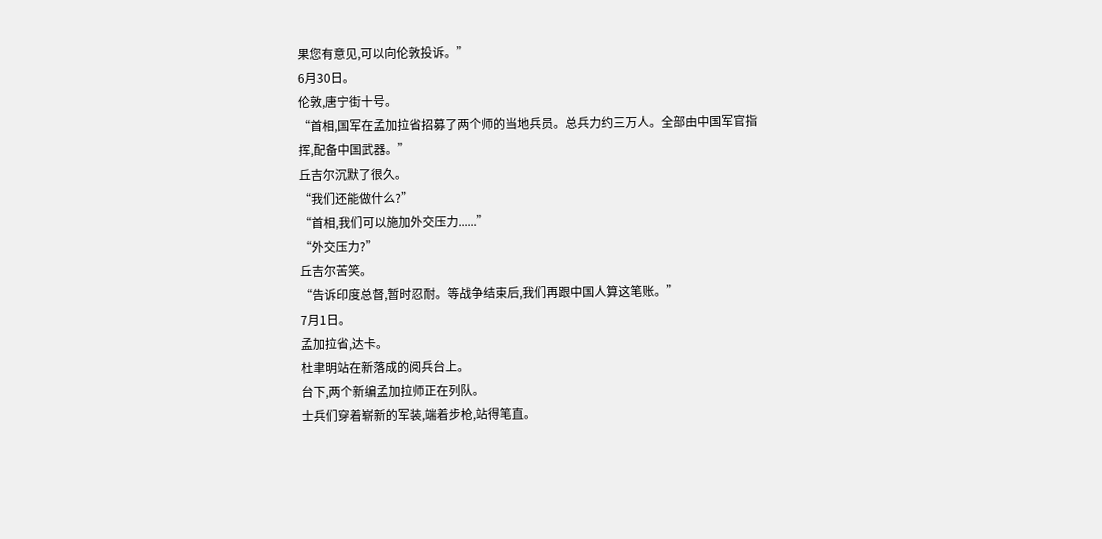果您有意见,可以向伦敦投诉。”
6月30日。
伦敦,唐宁街十号。
“首相,国军在孟加拉省招募了两个师的当地兵员。总兵力约三万人。全部由中国军官指挥,配备中国武器。”
丘吉尔沉默了很久。
“我们还能做什么?”
“首相,我们可以施加外交压力......”
“外交压力?”
丘吉尔苦笑。
“告诉印度总督,暂时忍耐。等战争结束后,我们再跟中国人算这笔账。”
7月1日。
孟加拉省,达卡。
杜聿明站在新落成的阅兵台上。
台下,两个新编孟加拉师正在列队。
士兵们穿着崭新的军装,端着步枪,站得笔直。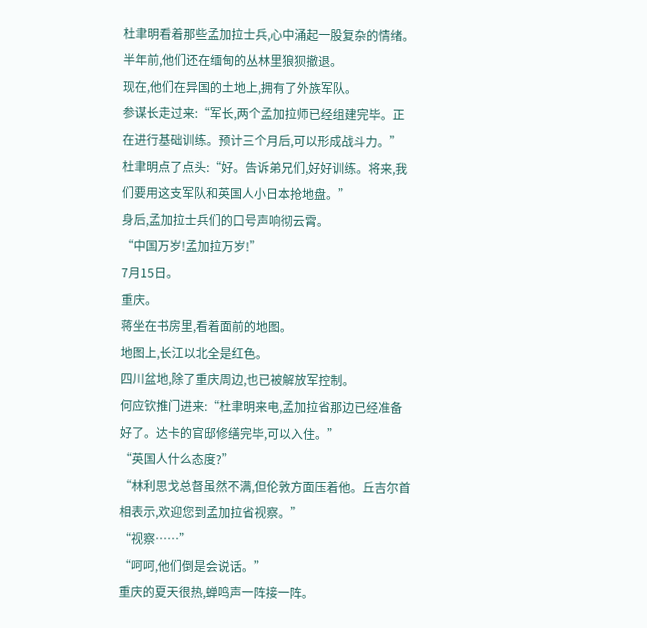杜聿明看着那些孟加拉士兵,心中涌起一股复杂的情绪。
半年前,他们还在缅甸的丛林里狼狈撤退。
现在,他们在异国的土地上,拥有了外族军队。
参谋长走过来:“军长,两个孟加拉师已经组建完毕。正在进行基础训练。预计三个月后,可以形成战斗力。”
杜聿明点了点头:“好。告诉弟兄们,好好训练。将来,我们要用这支军队和英国人小日本抢地盘。”
身后,孟加拉士兵们的口号声响彻云霄。
“中国万岁!孟加拉万岁!”
7月15日。
重庆。
蒋坐在书房里,看着面前的地图。
地图上,长江以北全是红色。
四川盆地,除了重庆周边,也已被解放军控制。
何应钦推门进来:“杜聿明来电,孟加拉省那边已经准备好了。达卡的官邸修缮完毕,可以入住。”
“英国人什么态度?”
“林利思戈总督虽然不满,但伦敦方面压着他。丘吉尔首相表示,欢迎您到孟加拉省视察。”
“视察……”
“呵呵,他们倒是会说话。”
重庆的夏天很热,蝉鸣声一阵接一阵。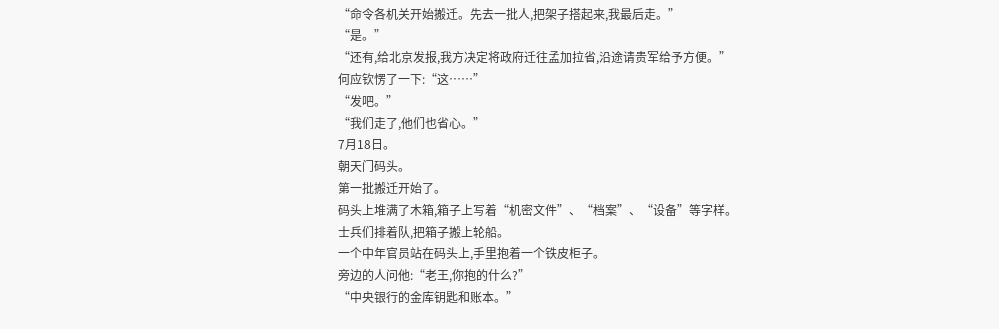“命令各机关开始搬迁。先去一批人,把架子搭起来,我最后走。”
“是。”
“还有,给北京发报,我方决定将政府迁往孟加拉省,沿途请贵军给予方便。”
何应钦愣了一下:“这……”
“发吧。”
“我们走了,他们也省心。”
7月18日。
朝天门码头。
第一批搬迁开始了。
码头上堆满了木箱,箱子上写着“机密文件”、“档案”、“设备”等字样。
士兵们排着队,把箱子搬上轮船。
一个中年官员站在码头上,手里抱着一个铁皮柜子。
旁边的人问他:“老王,你抱的什么?”
“中央银行的金库钥匙和账本。”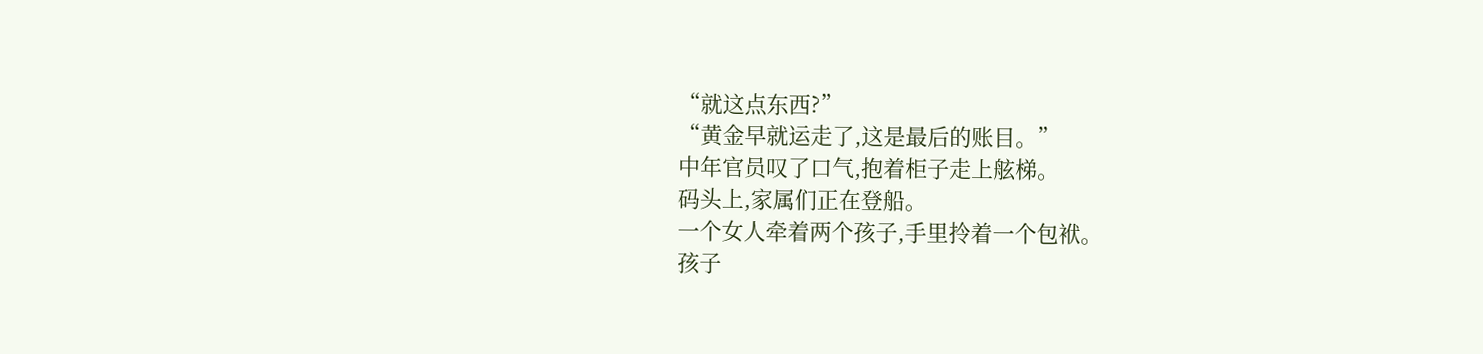“就这点东西?”
“黄金早就运走了,这是最后的账目。”
中年官员叹了口气,抱着柜子走上舷梯。
码头上,家属们正在登船。
一个女人牵着两个孩子,手里拎着一个包袱。
孩子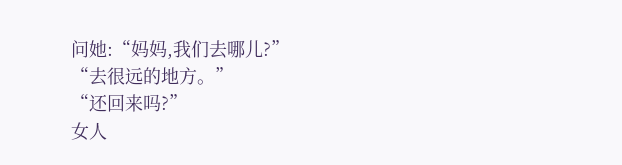问她:“妈妈,我们去哪儿?”
“去很远的地方。”
“还回来吗?”
女人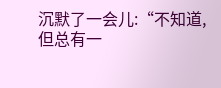沉默了一会儿:“不知道,但总有一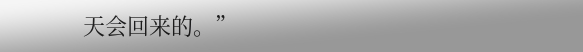天会回来的。”